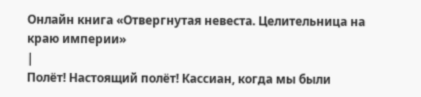Онлайн книга «Отвергнутая невеста. Целительница на краю империи»
|
Полёт! Настоящий полёт! Кассиан, когда мы были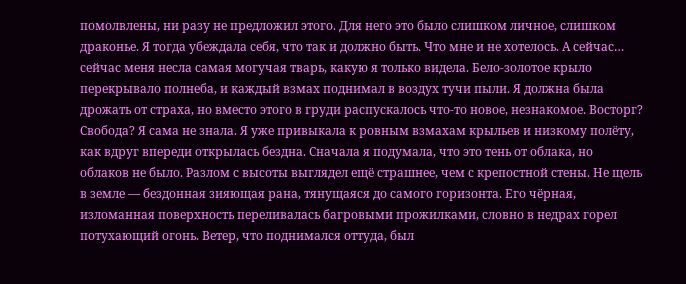помолвлены, ни разу не предложил этого. Для него это было слишком личное, слишком драконье. Я тогда убеждала себя, что так и должно быть. Что мне и не хотелось. А сейчас… сейчас меня несла самая могучая тварь, какую я только видела. Бело-золотое крыло перекрывало полнеба, и каждый взмах поднимал в воздух тучи пыли. Я должна была дрожать от страха, но вместо этого в груди распускалось что-то новое, незнакомое. Восторг? Свобода? Я сама не знала. Я уже привыкала к ровным взмахам крыльев и низкому полёту, как вдруг впереди открылась бездна. Сначала я подумала, что это тень от облака, но облаков не было. Разлом с высоты выглядел ещё страшнее, чем с крепостной стены. Не щель в земле — бездонная зияющая рана, тянущаяся до самого горизонта. Его чёрная, изломанная поверхность переливалась багровыми прожилками, словно в недрах горел потухающий огонь. Ветер, что поднимался оттуда, был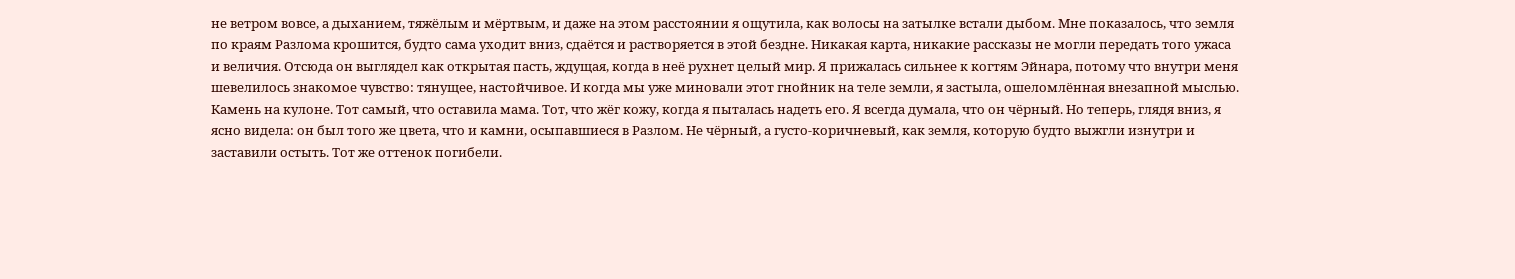не ветром вовсе, а дыханием, тяжёлым и мёртвым, и даже на этом расстоянии я ощутила, как волосы на затылке встали дыбом. Мне показалось, что земля по краям Разлома крошится, будто сама уходит вниз, сдаётся и растворяется в этой бездне. Никакая карта, никакие рассказы не могли передать того ужаса и величия. Отсюда он выглядел как открытая пасть, ждущая, когда в неё рухнет целый мир. Я прижалась сильнее к когтям Эйнара, потому что внутри меня шевелилось знакомое чувство: тянущее, настойчивое. И когда мы уже миновали этот гнойник на теле земли, я застыла, ошеломлённая внезапной мыслью. Камень на кулоне. Тот самый, что оставила мама. Тот, что жёг кожу, когда я пыталась надеть его. Я всегда думала, что он чёрный. Но теперь, глядя вниз, я ясно видела: он был того же цвета, что и камни, осыпавшиеся в Разлом. Не чёрный, а густо-коричневый, как земля, которую будто выжгли изнутри и заставили остыть. Тот же оттенок погибели.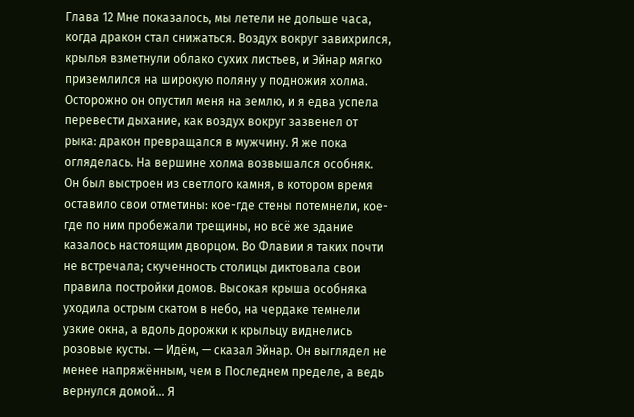Глава 12 Мне показалось, мы летели не дольше часа, когда дракон стал снижаться. Воздух вокруг завихрился, крылья взметнули облако сухих листьев, и Эйнар мягко приземлился на широкую поляну у подножия холма. Осторожно он опустил меня на землю, и я едва успела перевести дыхание, как воздух вокруг зазвенел от рыка: дракон превращался в мужчину. Я же пока огляделась. На вершине холма возвышался особняк. Он был выстроен из светлого камня, в котором время оставило свои отметины: кое-где стены потемнели, кое-где по ним пробежали трещины, но всё же здание казалось настоящим дворцом. Во Флавии я таких почти не встречала; скученность столицы диктовала свои правила постройки домов. Высокая крыша особняка уходила острым скатом в небо, на чердаке темнели узкие окна, а вдоль дорожки к крыльцу виднелись розовые кусты. — Идём, — сказал Эйнар. Он выглядел не менее напряжённым, чем в Последнем пределе, а ведь вернулся домой… Я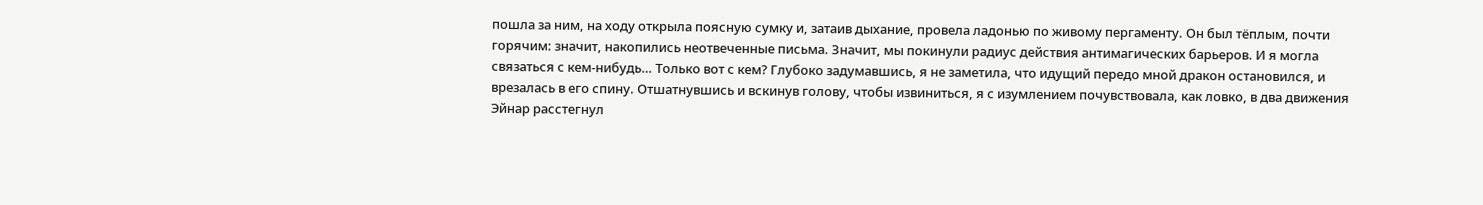пошла за ним, на ходу открыла поясную сумку и, затаив дыхание, провела ладонью по живому пергаменту. Он был тёплым, почти горячим: значит, накопились неотвеченные письма. Значит, мы покинули радиус действия антимагических барьеров. И я могла связаться с кем-нибудь… Только вот с кем? Глубоко задумавшись, я не заметила, что идущий передо мной дракон остановился, и врезалась в его спину. Отшатнувшись и вскинув голову, чтобы извиниться, я с изумлением почувствовала, как ловко, в два движения Эйнар расстегнул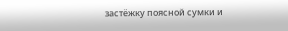застёжку поясной сумки и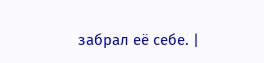забрал её себе. |